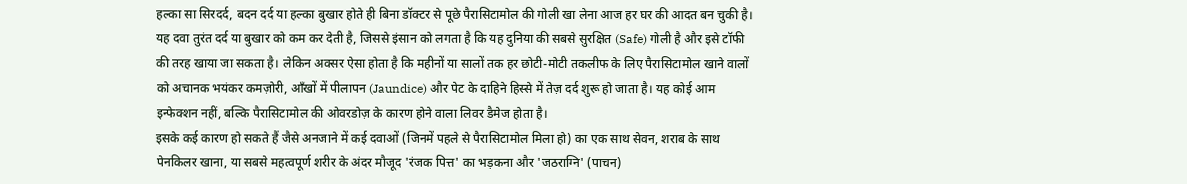हल्का सा सिरदर्द, बदन दर्द या हल्का बुखार होते ही बिना डॉक्टर से पूछे पैरासिटामोल की गोली खा लेना आज हर घर की आदत बन चुकी है। यह दवा तुरंत दर्द या बुखार को कम कर देती है, जिससे इंसान को लगता है कि यह दुनिया की सबसे सुरक्षित (Safe) गोली है और इसे टॉफी की तरह खाया जा सकता है। लेकिन अक्सर ऐसा होता है कि महीनों या सालों तक हर छोटी-मोटी तकलीफ के लिए पैरासिटामोल खाने वालों को अचानक भयंकर कमज़ोरी, आँखों में पीलापन (Jaundice) और पेट के दाहिने हिस्से में तेज़ दर्द शुरू हो जाता है। यह कोई आम इन्फेक्शन नहीं, बल्कि पैरासिटामोल की ओवरडोज़ के कारण होने वाला लिवर डैमेज होता है।
इसके कई कारण हो सकते हैं जैसे अनजाने में कई दवाओं (जिनमें पहले से पैरासिटामोल मिला हो) का एक साथ सेवन, शराब के साथ पेनकिलर खाना, या सबसे महत्वपूर्ण शरीर के अंदर मौजूद 'रंजक पित्त' का भड़कना और 'जठराग्नि' (पाचन)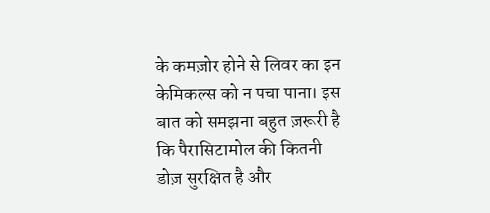के कमज़ोर होने से लिवर का इन केमिकल्स को न पचा पाना। इस बात को समझना बहुत ज़रूरी है कि पैरासिटामोल की कितनी डोज़ सुरक्षित है और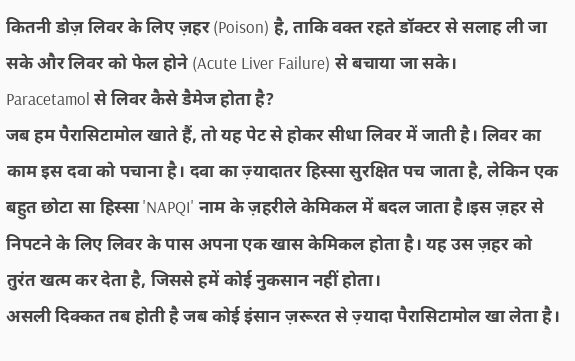कितनी डोज़ लिवर के लिए ज़हर (Poison) है, ताकि वक्त रहते डॉक्टर से सलाह ली जा सके और लिवर को फेल होने (Acute Liver Failure) से बचाया जा सके।
Paracetamol से लिवर कैसे डैमेज होता है?
जब हम पैरासिटामोल खाते हैं, तो यह पेट से होकर सीधा लिवर में जाती है। लिवर का काम इस दवा को पचाना है। दवा का ज़्यादातर हिस्सा सुरक्षित पच जाता है, लेकिन एक बहुत छोटा सा हिस्सा 'NAPQI' नाम के ज़हरीले केमिकल में बदल जाता है।इस ज़हर से निपटने के लिए लिवर के पास अपना एक खास केमिकल होता है। यह उस ज़हर को तुरंत खत्म कर देता है, जिससे हमें कोई नुकसान नहीं होता।
असली दिक्कत तब होती है जब कोई इंसान ज़रूरत से ज़्यादा पैरासिटामोल खा लेता है।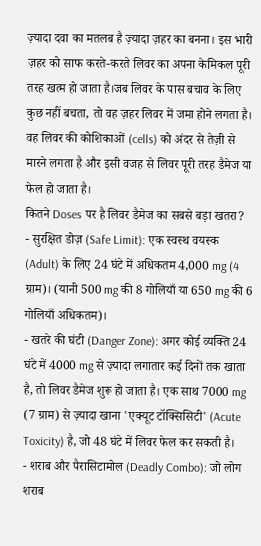ज़्यादा दवा का मतलब है ज़्यादा ज़हर का बनना। इस भारी ज़हर को साफ करते-करते लिवर का अपना केमिकल पूरी तरह खत्म हो जाता है।जब लिवर के पास बचाव के लिए कुछ नहीं बचता, तो वह ज़हर लिवर में जमा होने लगता है। वह लिवर की कोशिकाओं (cells) को अंदर से तेज़ी से मारने लगता है और इसी वजह से लिवर पूरी तरह डैमेज या फेल हो जाता है।
कितने Doses पर है लिवर डैमेज का सबसे बड़ा खतरा?
- सुरक्षित डोज़ (Safe Limit): एक स्वस्थ वयस्क (Adult) के लिए 24 घंटे में अधिकतम 4,000 mg (4 ग्राम)। (यानी 500 mg की 8 गोलियाँ या 650 mg की 6 गोलियाँ अधिकतम)।
- खतरे की घंटी (Danger Zone): अगर कोई व्यक्ति 24 घंटे में 4000 mg से ज़्यादा लगातार कई दिनों तक खाता है, तो लिवर डैमेज शुरू हो जाता है। एक साथ 7000 mg (7 ग्राम) से ज़्यादा खाना 'एक्यूट टॉक्सिसिटी' (Acute Toxicity) है, जो 48 घंटे में लिवर फेल कर सकती है।
- शराब और पैरासिटामोल (Deadly Combo): जो लोग शराब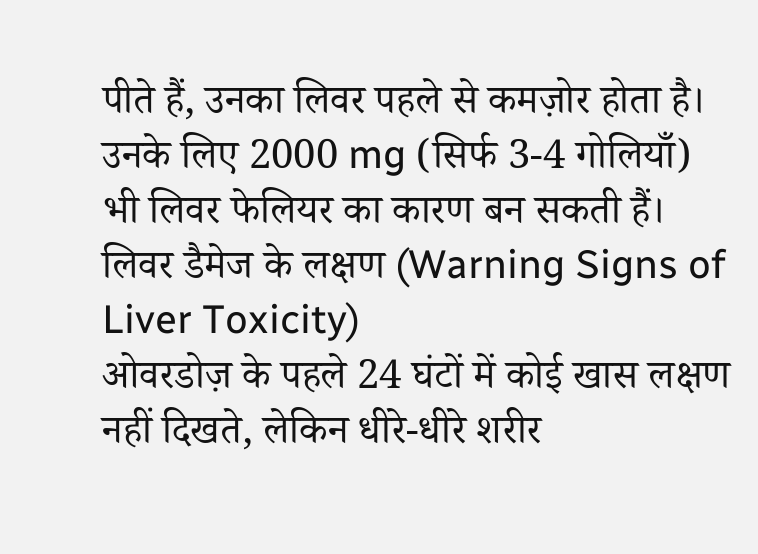पीते हैं, उनका लिवर पहले से कमज़ोर होता है। उनके लिए 2000 mg (सिर्फ 3-4 गोलियाँ) भी लिवर फेलियर का कारण बन सकती हैं।
लिवर डैमेज के लक्षण (Warning Signs of Liver Toxicity)
ओवरडोज़ के पहले 24 घंटों में कोई खास लक्षण नहीं दिखते, लेकिन धीरे-धीरे शरीर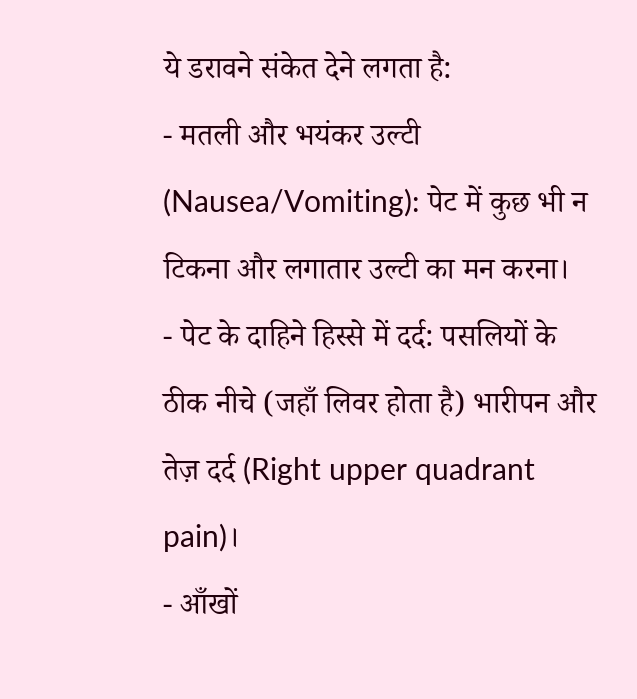ये डरावने संकेत देने लगता है:
- मतली और भयंकर उल्टी (Nausea/Vomiting): पेट में कुछ भी न टिकना और लगातार उल्टी का मन करना।
- पेट के दाहिने हिस्से में दर्द: पसलियों के ठीक नीचे (जहाँ लिवर होता है) भारीपन और तेज़ दर्द (Right upper quadrant pain)।
- आँखों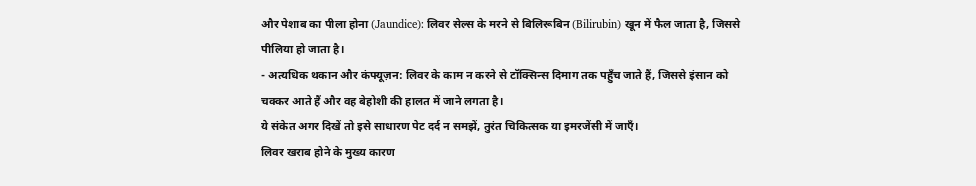और पेशाब का पीला होना (Jaundice): लिवर सेल्स के मरने से बिलिरूबिन (Bilirubin) खून में फैल जाता है, जिससे पीलिया हो जाता है।
- अत्यधिक थकान और कंफ्यूज़न: लिवर के काम न करने से टॉक्सिन्स दिमाग तक पहुँच जाते हैं, जिससे इंसान को चक्कर आते हैं और वह बेहोशी की हालत में जाने लगता है।
ये संकेत अगर दिखें तो इसे साधारण पेट दर्द न समझें, तुरंत चिकित्सक या इमरजेंसी में जाएँ।
लिवर खराब होने के मुख्य कारण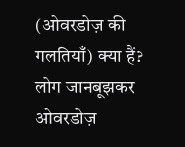(ओवरडोज़ की गलतियाँ) क्या हैं?
लोग जानबूझकर ओवरडोज़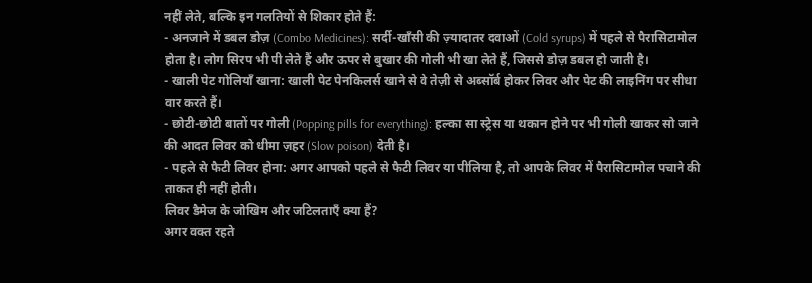नहीं लेते, बल्कि इन गलतियों से शिकार होते हैं:
- अनजाने में डबल डोज़ (Combo Medicines): सर्दी-खाँसी की ज़्यादातर दवाओं (Cold syrups) में पहले से पैरासिटामोल होता है। लोग सिरप भी पी लेते हैं और ऊपर से बुखार की गोली भी खा लेते हैं, जिससे डोज़ डबल हो जाती है।
- खाली पेट गोलियाँ खाना: खाली पेट पेनकिलर्स खाने से वे तेज़ी से अब्सॉर्ब होकर लिवर और पेट की लाइनिंग पर सीधा वार करते हैं।
- छोटी-छोटी बातों पर गोली (Popping pills for everything): हल्का सा स्ट्रेस या थकान होने पर भी गोली खाकर सो जाने की आदत लिवर को धीमा ज़हर (Slow poison) देती है।
- पहले से फैटी लिवर होना: अगर आपको पहले से फैटी लिवर या पीलिया है, तो आपके लिवर में पैरासिटामोल पचाने की ताकत ही नहीं होती।
लिवर डैमेज के जोखिम और जटिलताएँ क्या हैं?
अगर वक्त रहते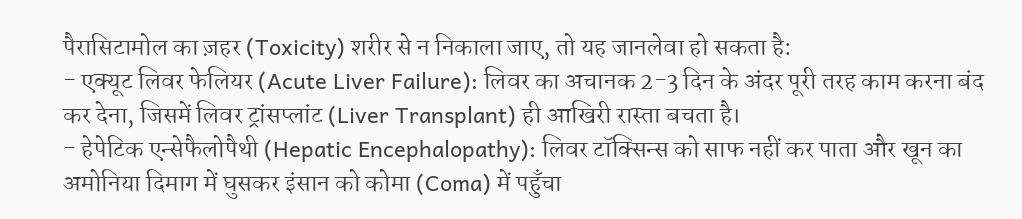पैरासिटामोल का ज़हर (Toxicity) शरीर से न निकाला जाए, तो यह जानलेवा हो सकता है:
- एक्यूट लिवर फेलियर (Acute Liver Failure): लिवर का अचानक 2-3 दिन के अंदर पूरी तरह काम करना बंद कर देना, जिसमें लिवर ट्रांसप्लांट (Liver Transplant) ही आखिरी रास्ता बचता है।
- हेपेटिक एन्सेफैलोपैथी (Hepatic Encephalopathy): लिवर टॉक्सिन्स को साफ नहीं कर पाता और खून का अमोनिया दिमाग में घुसकर इंसान को कोमा (Coma) में पहुँचा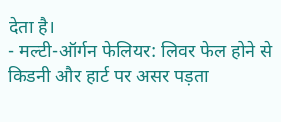देता है।
- मल्टी-ऑर्गन फेलियर: लिवर फेल होने से किडनी और हार्ट पर असर पड़ता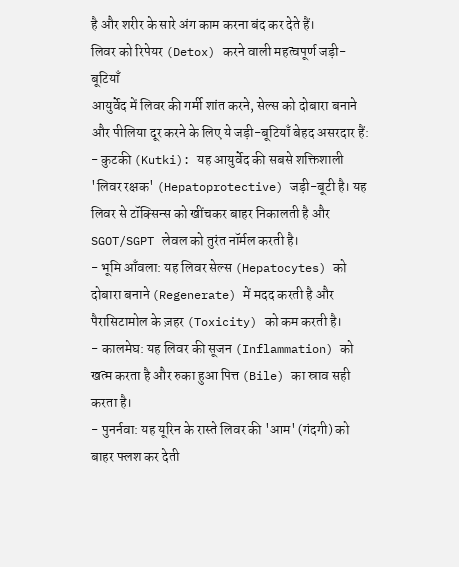है और शरीर के सारे अंग काम करना बंद कर देते हैं।
लिवर को रिपेयर (Detox) करने वाली महत्वपूर्ण जड़ी-बूटियाँ
आयुर्वेद में लिवर की गर्मी शांत करने, सेल्स को दोबारा बनाने और पीलिया दूर करने के लिए ये जड़ी-बूटियाँ बेहद असरदार हैं:
- कुटकी (Kutki): यह आयुर्वेद की सबसे शक्तिशाली 'लिवर रक्षक' (Hepatoprotective) जड़ी-बूटी है। यह लिवर से टॉक्सिन्स को खींचकर बाहर निकालती है और SGOT/SGPT लेवल को तुरंत नॉर्मल करती है।
- भूमि आँवला: यह लिवर सेल्स (Hepatocytes) को दोबारा बनाने (Regenerate) में मदद करती है और पैरासिटामोल के ज़हर (Toxicity) को कम करती है।
- कालमेघ: यह लिवर की सूजन (Inflammation) को खत्म करता है और रुका हुआ पित्त (Bile) का स्राव सही करता है।
- पुनर्नवा: यह यूरिन के रास्ते लिवर की 'आम' (गंदगी) को बाहर फ्लश कर देती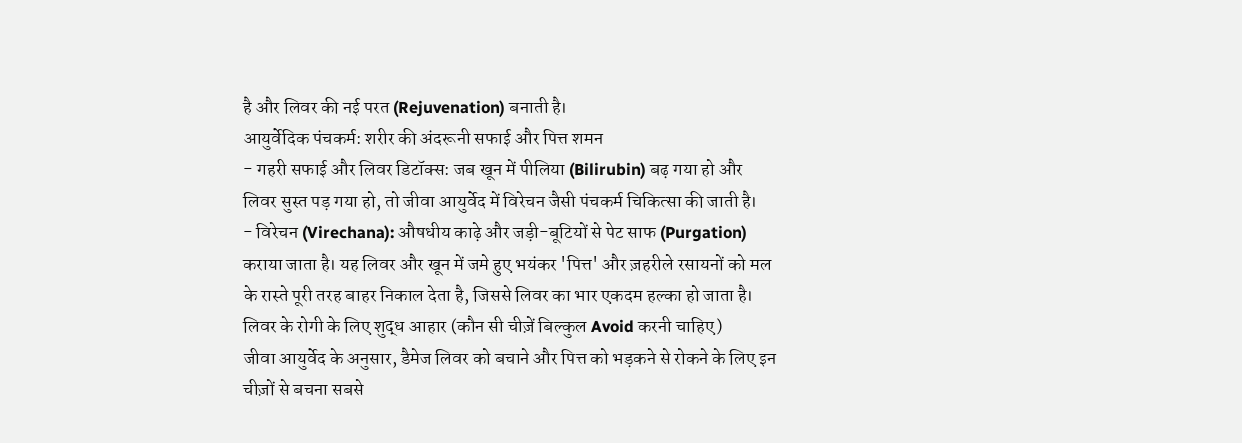है और लिवर की नई परत (Rejuvenation) बनाती है।
आयुर्वेदिक पंचकर्म: शरीर की अंदरूनी सफाई और पित्त शमन
- गहरी सफाई और लिवर डिटॉक्स: जब खून में पीलिया (Bilirubin) बढ़ गया हो और लिवर सुस्त पड़ गया हो, तो जीवा आयुर्वेद में विरेचन जैसी पंचकर्म चिकित्सा की जाती है।
- विरेचन (Virechana): औषधीय काढ़े और जड़ी-बूटियों से पेट साफ (Purgation) कराया जाता है। यह लिवर और खून में जमे हुए भयंकर 'पित्त' और ज़हरीले रसायनों को मल के रास्ते पूरी तरह बाहर निकाल देता है, जिससे लिवर का भार एकदम हल्का हो जाता है।
लिवर के रोगी के लिए शुद्ध आहार (कौन सी चीज़ें बिल्कुल Avoid करनी चाहिए)
जीवा आयुर्वेद के अनुसार, डैमेज लिवर को बचाने और पित्त को भड़कने से रोकने के लिए इन चीज़ों से बचना सबसे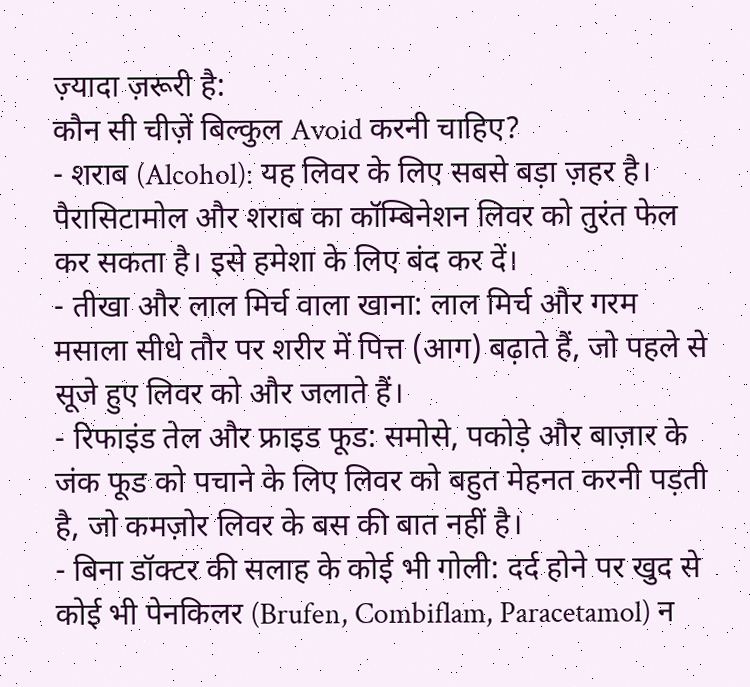ज़्यादा ज़रूरी है:
कौन सी चीज़ें बिल्कुल Avoid करनी चाहिए?
- शराब (Alcohol): यह लिवर के लिए सबसे बड़ा ज़हर है। पैरासिटामोल और शराब का कॉम्बिनेशन लिवर को तुरंत फेल कर सकता है। इसे हमेशा के लिए बंद कर दें।
- तीखा और लाल मिर्च वाला खाना: लाल मिर्च और गरम मसाला सीधे तौर पर शरीर में पित्त (आग) बढ़ाते हैं, जो पहले से सूजे हुए लिवर को और जलाते हैं।
- रिफाइंड तेल और फ्राइड फूड: समोसे, पकोड़े और बाज़ार के जंक फूड को पचाने के लिए लिवर को बहुत मेहनत करनी पड़ती है, जो कमज़ोर लिवर के बस की बात नहीं है।
- बिना डॉक्टर की सलाह के कोई भी गोली: दर्द होने पर खुद से कोई भी पेनकिलर (Brufen, Combiflam, Paracetamol) न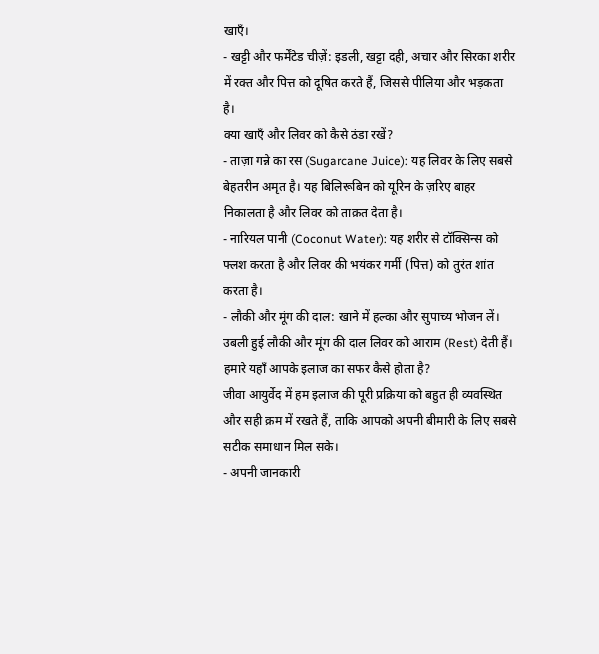खाएँ।
- खट्टी और फर्मेंटेड चीज़ें: इडली, खट्टा दही, अचार और सिरका शरीर में रक्त और पित्त को दूषित करते हैं, जिससे पीलिया और भड़कता है।
क्या खाएँ और लिवर को कैसे ठंडा रखें?
- ताज़ा गन्ने का रस (Sugarcane Juice): यह लिवर के लिए सबसे बेहतरीन अमृत है। यह बिलिरूबिन को यूरिन के ज़रिए बाहर निकालता है और लिवर को ताक़त देता है।
- नारियल पानी (Coconut Water): यह शरीर से टॉक्सिन्स को फ्लश करता है और लिवर की भयंकर गर्मी (पित्त) को तुरंत शांत करता है।
- लौकी और मूंग की दाल: खाने में हल्का और सुपाच्य भोजन लें। उबली हुई लौकी और मूंग की दाल लिवर को आराम (Rest) देती हैं।
हमारे यहाँ आपके इलाज का सफर कैसे होता है?
जीवा आयुर्वेद में हम इलाज की पूरी प्रक्रिया को बहुत ही व्यवस्थित और सही क्रम में रखते हैं, ताकि आपको अपनी बीमारी के लिए सबसे सटीक समाधान मिल सके।
- अपनी जानकारी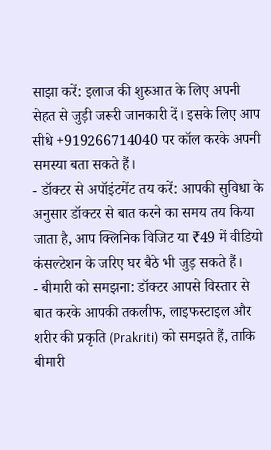साझा करें: इलाज की शुरुआत के लिए अपनी सेहत से जुड़ी जरूरी जानकारी दें। इसके लिए आप सीधे +919266714040 पर कॉल करके अपनी समस्या बता सकते हैं।
- डॉक्टर से अपॉइंटमेंट तय करें: आपकी सुविधा के अनुसार डॉक्टर से बात करने का समय तय किया जाता है, आप क्लिनिक विजिट या ₹49 में वीडियो कंसल्टेशन के जरिए घर बैठे भी जुड़ सकते हैं।
- बीमारी को समझना: डॉक्टर आपसे विस्तार से बात करके आपकी तकलीफ, लाइफस्टाइल और शरीर की प्रकृति (Prakriti) को समझते हैं, ताकि बीमारी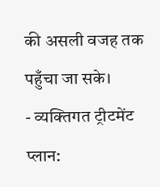की असली वजह तक पहुँचा जा सके।
- व्यक्तिगत ट्रीटमेंट प्लान: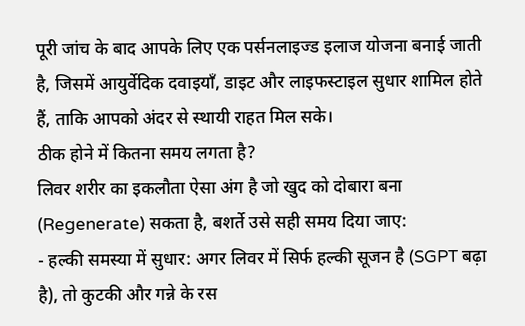पूरी जांच के बाद आपके लिए एक पर्सनलाइज्ड इलाज योजना बनाई जाती है, जिसमें आयुर्वेदिक दवाइयाँ, डाइट और लाइफस्टाइल सुधार शामिल होते हैं, ताकि आपको अंदर से स्थायी राहत मिल सके।
ठीक होने में कितना समय लगता है?
लिवर शरीर का इकलौता ऐसा अंग है जो खुद को दोबारा बना (Regenerate) सकता है, बशर्ते उसे सही समय दिया जाए:
- हल्की समस्या में सुधार: अगर लिवर में सिर्फ हल्की सूजन है (SGPT बढ़ा है), तो कुटकी और गन्ने के रस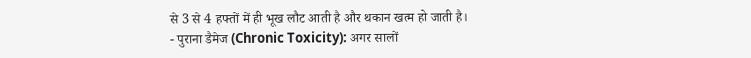से 3 से 4 हफ्तों में ही भूख लौट आती है और थकान खत्म हो जाती है।
- पुराना डैमेज (Chronic Toxicity): अगर सालों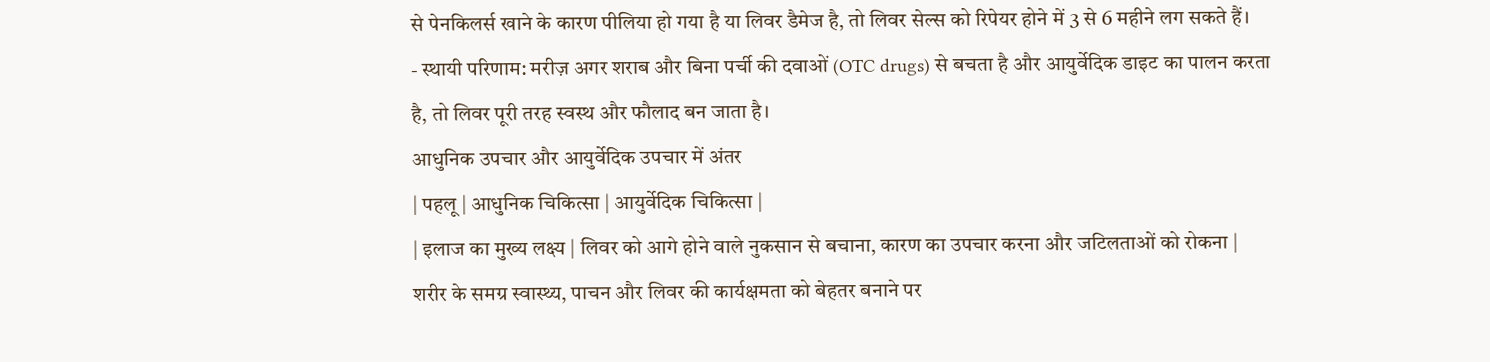से पेनकिलर्स खाने के कारण पीलिया हो गया है या लिवर डैमेज है, तो लिवर सेल्स को रिपेयर होने में 3 से 6 महीने लग सकते हैं।
- स्थायी परिणाम: मरीज़ अगर शराब और बिना पर्ची की दवाओं (OTC drugs) से बचता है और आयुर्वेदिक डाइट का पालन करता है, तो लिवर पूरी तरह स्वस्थ और फौलाद बन जाता है।
आधुनिक उपचार और आयुर्वेदिक उपचार में अंतर
| पहलू | आधुनिक चिकित्सा | आयुर्वेदिक चिकित्सा |
| इलाज का मुख्य लक्ष्य | लिवर को आगे होने वाले नुकसान से बचाना, कारण का उपचार करना और जटिलताओं को रोकना | शरीर के समग्र स्वास्थ्य, पाचन और लिवर की कार्यक्षमता को बेहतर बनाने पर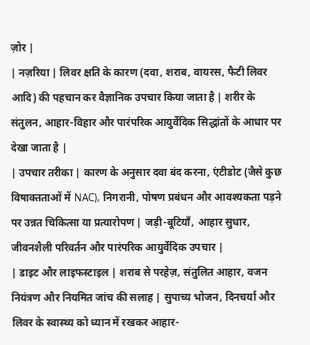ज़ोर |
| नज़रिया | लिवर क्षति के कारण (दवा, शराब, वायरस, फैटी लिवर आदि) की पहचान कर वैज्ञानिक उपचार किया जाता है | शरीर के संतुलन, आहार-विहार और पारंपरिक आयुर्वेदिक सिद्धांतों के आधार पर देखा जाता है |
| उपचार तरीका | कारण के अनुसार दवा बंद करना, एंटीडोट (जैसे कुछ विषाक्तताओं में NAC), निगरानी, पोषण प्रबंधन और आवश्यकता पड़ने पर उन्नत चिकित्सा या प्रत्यारोपण | जड़ी-बूटियाँ, आहार सुधार, जीवनशैली परिवर्तन और पारंपरिक आयुर्वेदिक उपचार |
| डाइट और लाइफस्टाइल | शराब से परहेज़, संतुलित आहार, वजन नियंत्रण और नियमित जांच की सलाह | सुपाच्य भोजन, दिनचर्या और लिवर के स्वास्थ्य को ध्यान में रखकर आहार-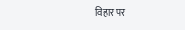विहार पर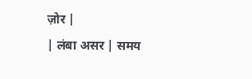ज़ोर |
| लंबा असर | समय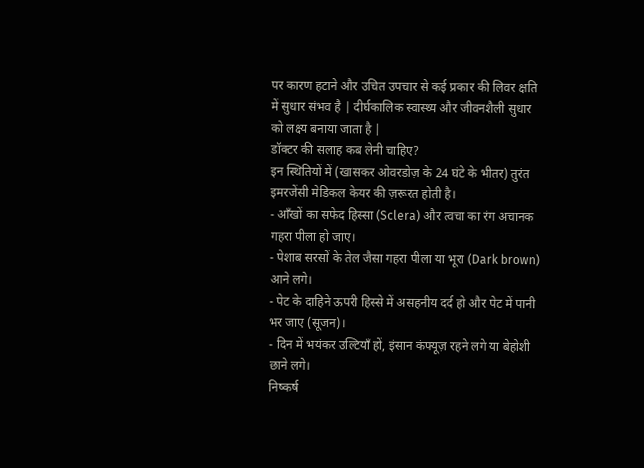पर कारण हटाने और उचित उपचार से कई प्रकार की लिवर क्षति में सुधार संभव है | दीर्घकालिक स्वास्थ्य और जीवनशैली सुधार को लक्ष्य बनाया जाता है |
डॉक्टर की सलाह कब लेनी चाहिए?
इन स्थितियों में (खासकर ओवरडोज़ के 24 घंटे के भीतर) तुरंत इमरजेंसी मेडिकल केयर की ज़रूरत होती है।
- आँखों का सफेद हिस्सा (Sclera) और त्वचा का रंग अचानक गहरा पीला हो जाए।
- पेशाब सरसों के तेल जैसा गहरा पीला या भूरा (Dark brown) आने लगे।
- पेट के दाहिने ऊपरी हिस्से में असहनीय दर्द हो और पेट में पानी भर जाए (सूजन)।
- दिन में भयंकर उल्टियाँ हों, इंसान कंफ्यूज़ रहने लगे या बेहोशी छाने लगे।
निष्कर्ष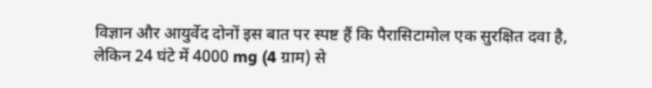विज्ञान और आयुर्वेद दोनों इस बात पर स्पष्ट हैं कि पैरासिटामोल एक सुरक्षित दवा है, लेकिन 24 घंटे में 4000 mg (4 ग्राम) से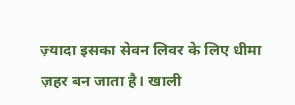ज़्यादा इसका सेवन लिवर के लिए धीमा ज़हर बन जाता है। खाली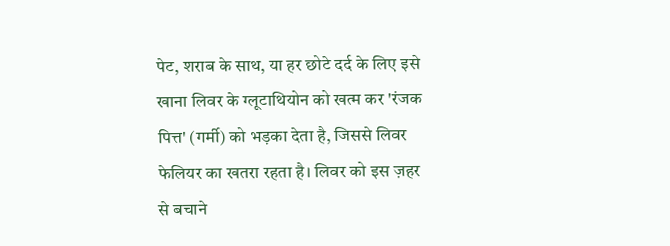पेट, शराब के साथ, या हर छोटे दर्द के लिए इसे खाना लिवर के ग्लूटाथियोन को खत्म कर 'रंजक पित्त' (गर्मी) को भड़का देता है, जिससे लिवर फेलियर का खतरा रहता है। लिवर को इस ज़हर से बचाने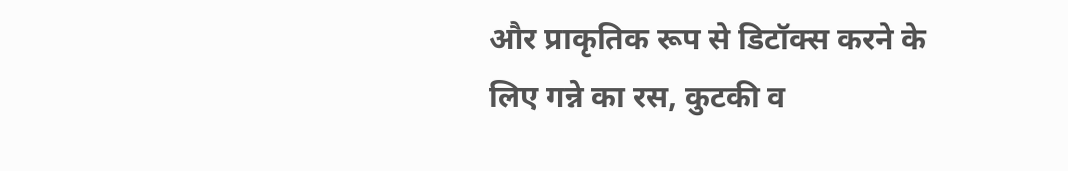और प्राकृतिक रूप से डिटॉक्स करने के लिए गन्ने का रस, कुटकी व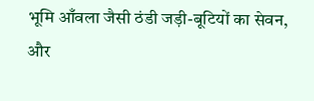भूमि आँवला जैसी ठंडी जड़ी-बूटियों का सेवन, और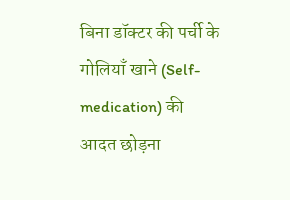बिना डॉक्टर की पर्ची के गोलियाँ खाने (Self-medication) की आदत छोड़ना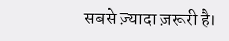सबसे ज़्यादा ज़रूरी है।